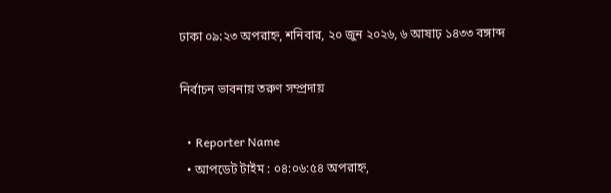ঢাকা ০৯:২৩ অপরাহ্ন, শনিবার, ২০ জুন ২০২৬, ৬ আষাঢ় ১৪৩৩ বঙ্গাব্দ

নির্বাচন ভাবনায় তরুণ সম্প্রদায়

  • Reporter Name
  • আপডেট টাইম : ০৪:০৬:৫৪ অপরাহ্ন,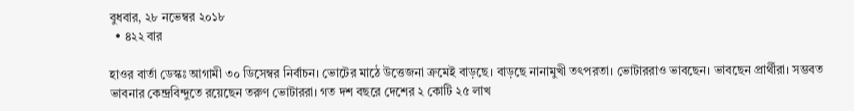বুধবার, ২৮ নভেম্বর ২০১৮
  • ৪২২ বার

হাওর বার্তা ডেস্কঃ আগামী ৩০ ডিসেম্বর নির্বাচন। ভোটের মাঠে উত্তেজনা ক্রমেই বাড়ছে। বাড়ছে নানামুখী তৎপরতা। ভোটাররাও ভাবছেন। ভাবছেন প্রার্থীরা। সম্ভবত ভাবনার কেন্দ্রবিন্দুতে রয়েছেন তরুণ ভোটাররা। গত দশ বছরে দেশের ২ কোটি ২৫ লাখ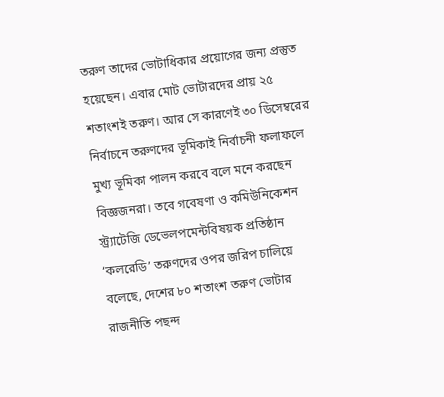তরুণ তাদের ভোটাধিকার প্রয়োগের জন্য প্রস্তুত হয়েছেন। এবার মোট ভোটারদের প্রায় ২৫ শতাংশই তরুণ। আর সে কারণেই ৩০ ডিসেম্বরের নির্বাচনে তরুণদের ভূমিকাই নির্বাচনী ফলাফলে মুখ্য ভূমিকা পালন করবে বলে মনে করছেন বিজ্ঞজনরা। তবে গবেষণা ও কমিউনিকেশন স্ট্র্যাটেজি ডেভেলপমেন্টবিষয়ক প্রতিষ্ঠান ‘কলরেডি’ তরুণদের ওপর জরিপ চালিয়ে বলেছে, দেশের ৮০ শতাংশ তরুণ ভোটার রাজনীতি পছন্দ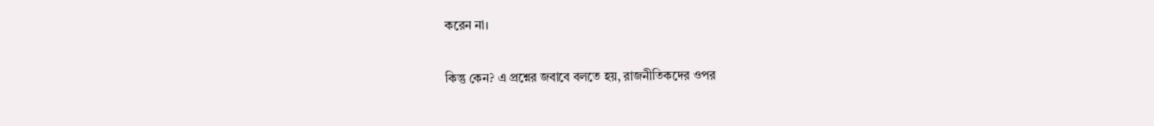করেন না।

কিন্তু কেন? এ প্রশ্নের জবাবে বলতে হয়, রাজনীতিকদের ওপর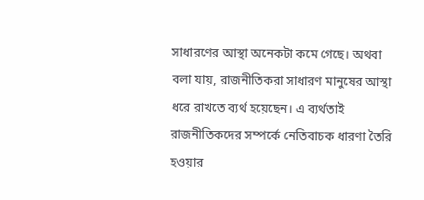সাধারণের আস্থা অনেকটা কমে গেছে। অথবা বলা যায়, রাজনীতিকরা সাধারণ মানুষের আস্থা ধরে রাখতে ব্যর্থ হয়েছেন। এ ব্যর্থতাই রাজনীতিকদের সম্পর্কে নেতিবাচক ধারণা তৈরি হওয়ার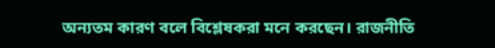অন্যতম কারণ বলে বিশ্লেষকরা মনে করছেন। রাজনীতি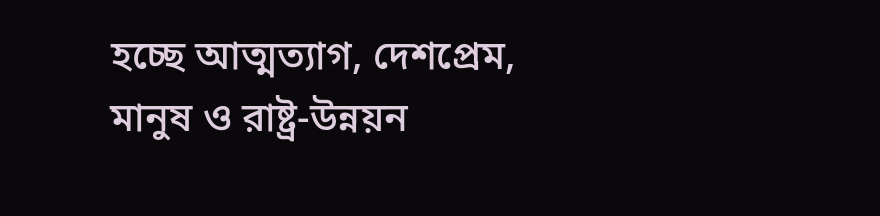হচ্ছে আত্মত্যাগ, দেশপ্রেম, মানুষ ও রাষ্ট্র-উন্নয়ন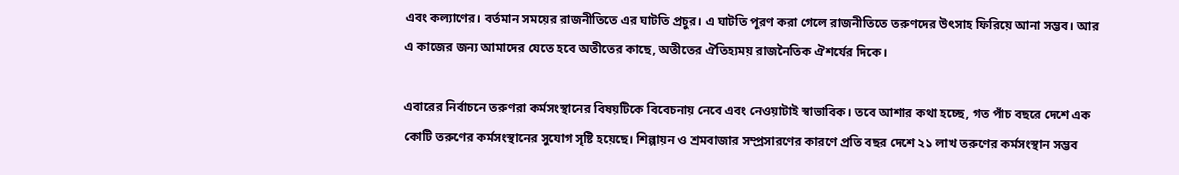এবং কল্যাণের। বর্তমান সময়ের রাজনীতিতে এর ঘাটতি প্রচুর। এ ঘাটতি পূরণ করা গেলে রাজনীতিতে তরুণদের উৎসাহ ফিরিয়ে আনা সম্ভব। আর এ কাজের জন্য আমাদের যেতে হবে অতীতের কাছে, অতীতের ঐতিহ্যময় রাজনৈতিক ঐশর্যের দিকে।

এবারের নির্বাচনে তরুণরা কর্মসংস্থানের বিষয়টিকে বিবেচনায় নেবে এবং নেওয়াটাই স্বাভাবিক। তবে আশার কথা হচ্ছে, গত পাঁচ বছরে দেশে এক কোটি তরুণের কর্মসংস্থানের সুযোগ সৃষ্টি হয়েছে। শিল্পায়ন ও শ্রমবাজার সম্প্রসারণের কারণে প্রতি বছর দেশে ২১ লাখ তরুণের কর্মসংস্থান সম্ভব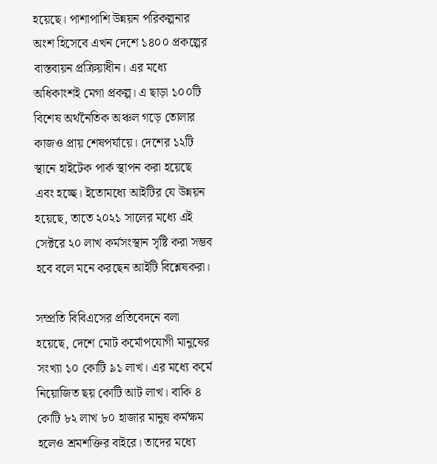হয়েছে। পাশাপাশি উন্নয়ন পরিকল্পনার অংশ হিসেবে এখন দেশে ১৪০০ প্রকল্পের বাস্তবায়ন প্রক্রিয়াধীন। এর মধ্যে অধিকাংশই মেগা প্রকল্প। এ ছাড়া ১০০টি বিশেষ অর্থনৈতিক অঞ্চল গড়ে তোলার কাজও প্রায় শেষপর্যায়ে। দেশের ১২টি স্থানে হাইটেক পার্ক স্থাপন করা হয়েছে এবং হচ্ছে। ইতোমধ্যে আইটির যে উন্নয়ন হয়েছে, তাতে ২০২১ সালের মধ্যে এই সেক্টরে ২০ লাখ কর্মসংস্থান সৃষ্টি করা সম্ভব হবে বলে মনে করছেন আইটি বিশ্লেষকরা।

সম্প্রতি বিবিএসের প্রতিবেদনে বলা হয়েছে, দেশে মোট কর্মোপযোগী মানুষের সংখ্যা ১০ কোটি ৯১ লাখ। এর মধ্যে কর্মে নিয়োজিত ছয় কোটি আট লাখ। বাকি ৪ কোটি ৮২ লাখ ৮০ হাজার মানুষ কর্মক্ষম হলেও শ্রমশক্তির বাইরে। তাদের মধ্যে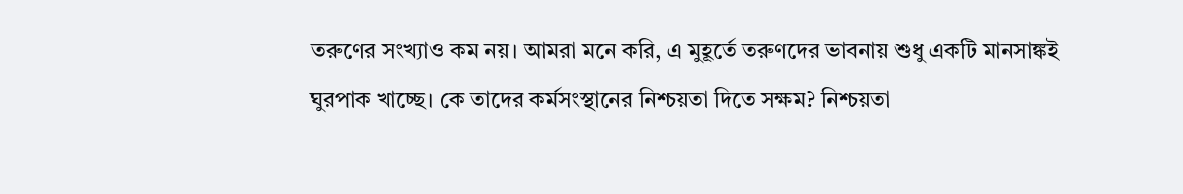তরুণের সংখ্যাও কম নয়। আমরা মনে করি, এ মুহূর্তে তরুণদের ভাবনায় শুধু একটি মানসাঙ্কই ঘুরপাক খাচ্ছে। কে তাদের কর্মসংস্থানের নিশ্চয়তা দিতে সক্ষম? নিশ্চয়তা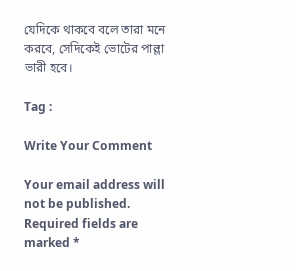যেদিকে থাকবে বলে তারা মনে করবে, সেদিকেই ভোটের পাল্লা ভারী হবে।

Tag :

Write Your Comment

Your email address will not be published. Required fields are marked *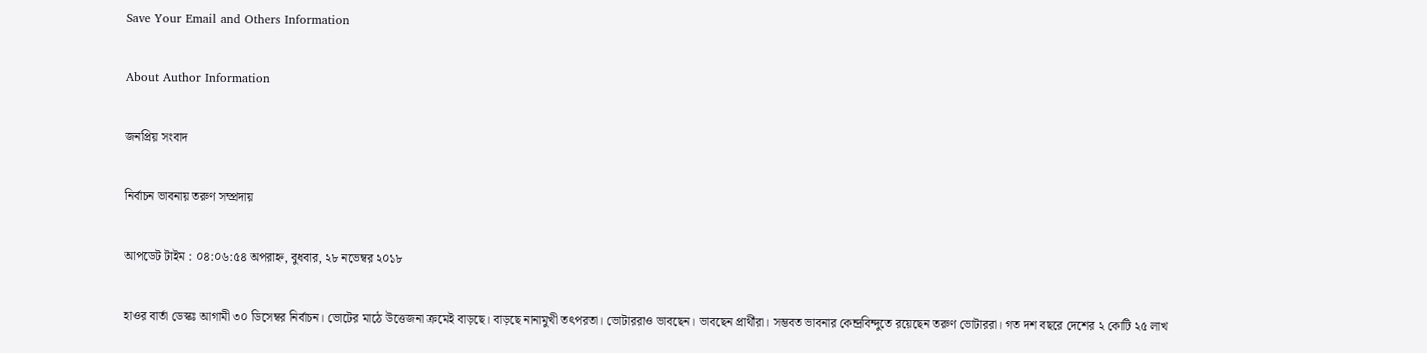Save Your Email and Others Information

About Author Information

জনপ্রিয় সংবাদ

নির্বাচন ভাবনায় তরুণ সম্প্রদায়

আপডেট টাইম : ০৪:০৬:৫৪ অপরাহ্ন, বুধবার, ২৮ নভেম্বর ২০১৮

হাওর বার্তা ডেস্কঃ আগামী ৩০ ডিসেম্বর নির্বাচন। ভোটের মাঠে উত্তেজনা ক্রমেই বাড়ছে। বাড়ছে নানামুখী তৎপরতা। ভোটাররাও ভাবছেন। ভাবছেন প্রার্থীরা। সম্ভবত ভাবনার কেন্দ্রবিন্দুতে রয়েছেন তরুণ ভোটাররা। গত দশ বছরে দেশের ২ কোটি ২৫ লাখ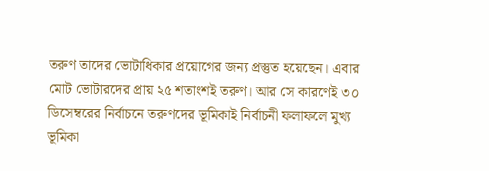তরুণ তাদের ভোটাধিকার প্রয়োগের জন্য প্রস্তুত হয়েছেন। এবার মোট ভোটারদের প্রায় ২৫ শতাংশই তরুণ। আর সে কারণেই ৩০ ডিসেম্বরের নির্বাচনে তরুণদের ভূমিকাই নির্বাচনী ফলাফলে মুখ্য ভূমিকা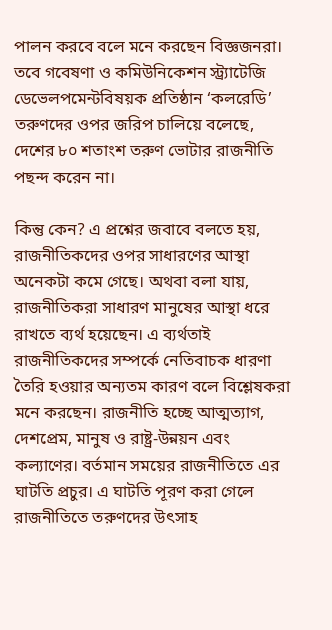পালন করবে বলে মনে করছেন বিজ্ঞজনরা। তবে গবেষণা ও কমিউনিকেশন স্ট্র্যাটেজি ডেভেলপমেন্টবিষয়ক প্রতিষ্ঠান ‘কলরেডি’ তরুণদের ওপর জরিপ চালিয়ে বলেছে, দেশের ৮০ শতাংশ তরুণ ভোটার রাজনীতি পছন্দ করেন না।

কিন্তু কেন? এ প্রশ্নের জবাবে বলতে হয়, রাজনীতিকদের ওপর সাধারণের আস্থা অনেকটা কমে গেছে। অথবা বলা যায়, রাজনীতিকরা সাধারণ মানুষের আস্থা ধরে রাখতে ব্যর্থ হয়েছেন। এ ব্যর্থতাই রাজনীতিকদের সম্পর্কে নেতিবাচক ধারণা তৈরি হওয়ার অন্যতম কারণ বলে বিশ্লেষকরা মনে করছেন। রাজনীতি হচ্ছে আত্মত্যাগ, দেশপ্রেম, মানুষ ও রাষ্ট্র-উন্নয়ন এবং কল্যাণের। বর্তমান সময়ের রাজনীতিতে এর ঘাটতি প্রচুর। এ ঘাটতি পূরণ করা গেলে রাজনীতিতে তরুণদের উৎসাহ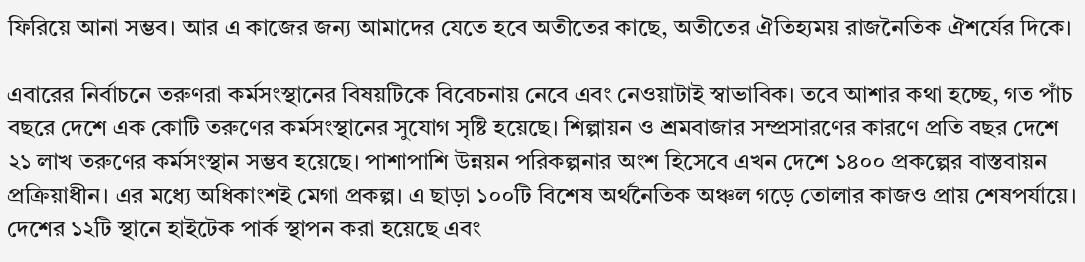ফিরিয়ে আনা সম্ভব। আর এ কাজের জন্য আমাদের যেতে হবে অতীতের কাছে, অতীতের ঐতিহ্যময় রাজনৈতিক ঐশর্যের দিকে।

এবারের নির্বাচনে তরুণরা কর্মসংস্থানের বিষয়টিকে বিবেচনায় নেবে এবং নেওয়াটাই স্বাভাবিক। তবে আশার কথা হচ্ছে, গত পাঁচ বছরে দেশে এক কোটি তরুণের কর্মসংস্থানের সুযোগ সৃষ্টি হয়েছে। শিল্পায়ন ও শ্রমবাজার সম্প্রসারণের কারণে প্রতি বছর দেশে ২১ লাখ তরুণের কর্মসংস্থান সম্ভব হয়েছে। পাশাপাশি উন্নয়ন পরিকল্পনার অংশ হিসেবে এখন দেশে ১৪০০ প্রকল্পের বাস্তবায়ন প্রক্রিয়াধীন। এর মধ্যে অধিকাংশই মেগা প্রকল্প। এ ছাড়া ১০০টি বিশেষ অর্থনৈতিক অঞ্চল গড়ে তোলার কাজও প্রায় শেষপর্যায়ে। দেশের ১২টি স্থানে হাইটেক পার্ক স্থাপন করা হয়েছে এবং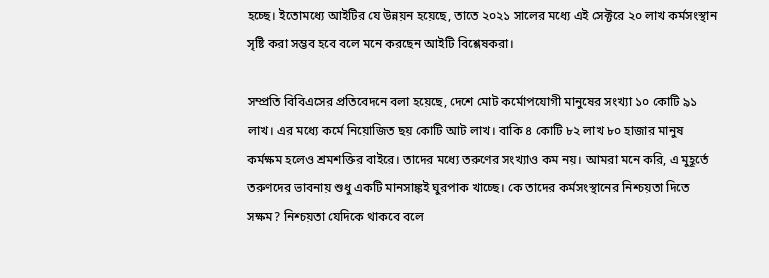হচ্ছে। ইতোমধ্যে আইটির যে উন্নয়ন হয়েছে, তাতে ২০২১ সালের মধ্যে এই সেক্টরে ২০ লাখ কর্মসংস্থান সৃষ্টি করা সম্ভব হবে বলে মনে করছেন আইটি বিশ্লেষকরা।

সম্প্রতি বিবিএসের প্রতিবেদনে বলা হয়েছে, দেশে মোট কর্মোপযোগী মানুষের সংখ্যা ১০ কোটি ৯১ লাখ। এর মধ্যে কর্মে নিয়োজিত ছয় কোটি আট লাখ। বাকি ৪ কোটি ৮২ লাখ ৮০ হাজার মানুষ কর্মক্ষম হলেও শ্রমশক্তির বাইরে। তাদের মধ্যে তরুণের সংখ্যাও কম নয়। আমরা মনে করি, এ মুহূর্তে তরুণদের ভাবনায় শুধু একটি মানসাঙ্কই ঘুরপাক খাচ্ছে। কে তাদের কর্মসংস্থানের নিশ্চয়তা দিতে সক্ষম? নিশ্চয়তা যেদিকে থাকবে বলে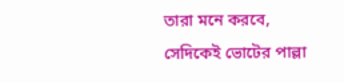তারা মনে করবে, সেদিকেই ভোটের পাল্লা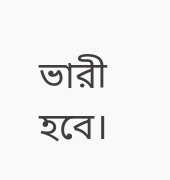ভারী হবে।